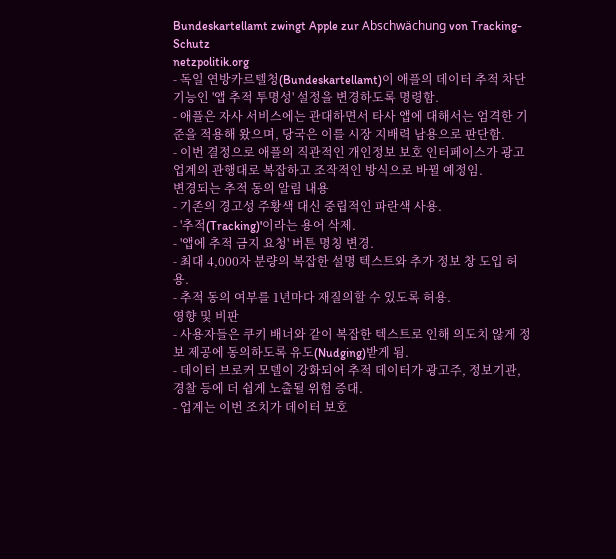Bundeskartellamt zwingt Apple zur Abschwächung von Tracking-Schutz
netzpolitik.org
- 독일 연방카르텔청(Bundeskartellamt)이 애플의 데이터 추적 차단 기능인 '앱 추적 투명성' 설정을 변경하도록 명령함.
- 애플은 자사 서비스에는 관대하면서 타사 앱에 대해서는 엄격한 기준을 적용해 왔으며, 당국은 이를 시장 지배력 남용으로 판단함.
- 이번 결정으로 애플의 직관적인 개인정보 보호 인터페이스가 광고업계의 관행대로 복잡하고 조작적인 방식으로 바뀔 예정임.
변경되는 추적 동의 알림 내용
- 기존의 경고성 주황색 대신 중립적인 파란색 사용.
- '추적(Tracking)'이라는 용어 삭제.
- '앱에 추적 금지 요청' 버튼 명칭 변경.
- 최대 4,000자 분량의 복잡한 설명 텍스트와 추가 정보 창 도입 허용.
- 추적 동의 여부를 1년마다 재질의할 수 있도록 허용.
영향 및 비판
- 사용자들은 쿠키 배너와 같이 복잡한 텍스트로 인해 의도치 않게 정보 제공에 동의하도록 유도(Nudging)받게 됨.
- 데이터 브로커 모델이 강화되어 추적 데이터가 광고주, 정보기관, 경찰 등에 더 쉽게 노출될 위험 증대.
- 업계는 이번 조치가 데이터 보호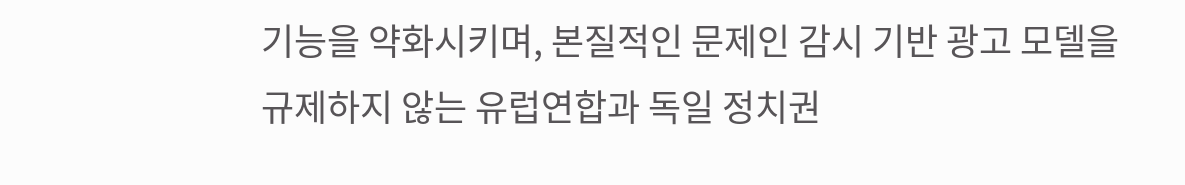기능을 약화시키며, 본질적인 문제인 감시 기반 광고 모델을 규제하지 않는 유럽연합과 독일 정치권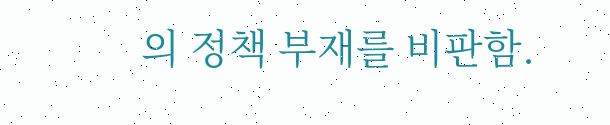의 정책 부재를 비판함.